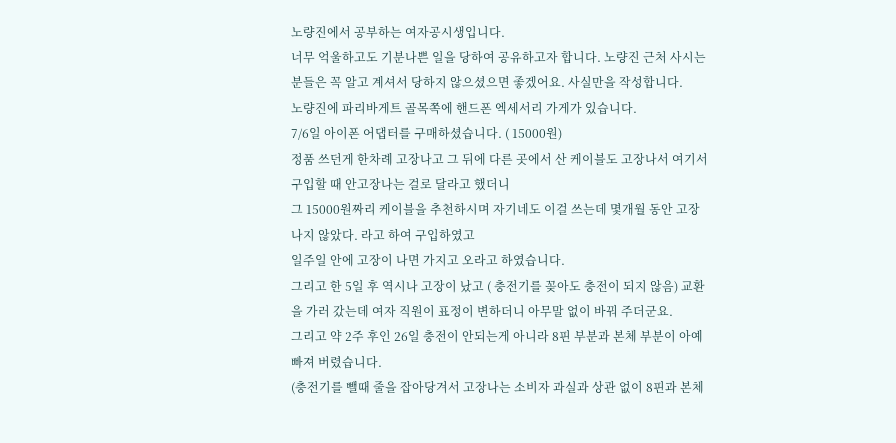노량진에서 공부하는 여자공시생입니다.
너무 억울하고도 기분나쁜 일을 당하여 공유하고자 합니다. 노량진 근처 사시는 분들은 꼭 알고 계셔서 당하지 않으셨으면 좋겠어요. 사실만을 작성합니다.
노량진에 파리바게트 골목쪽에 핸드폰 엑세서리 가게가 있습니다.
7/6일 아이폰 어댑터를 구매하셨습니다. ( 15000원)
정품 쓰던게 한차례 고장나고 그 뒤에 다른 곳에서 산 케이블도 고장나서 여기서 구입할 때 안고장나는 걸로 달라고 했더니
그 15000원짜리 케이블을 추천하시며 자기네도 이걸 쓰는데 몇개월 동안 고장나지 않았다. 라고 하여 구입하였고
일주일 안에 고장이 나면 가지고 오라고 하였습니다.
그리고 한 5일 후 역시나 고장이 났고 ( 충전기를 꽂아도 충전이 되지 않음) 교환을 가러 갔는데 여자 직원이 표정이 변하더니 아무말 없이 바꿔 주더군요.
그리고 약 2주 후인 26일 충전이 안되는게 아니라 8핀 부분과 본체 부분이 아예 빠져 버렸습니다.
(충전기를 뺄때 줄을 잡아당겨서 고장나는 소비자 과실과 상관 없이 8핀과 본체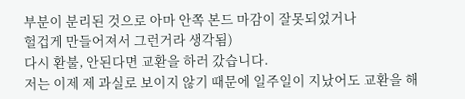부분이 분리된 것으로 아마 안쪽 본드 마감이 잘못되었거나
헐겁게 만들어져서 그런거라 생각됨)
다시 환불, 안된다면 교환을 하러 갔습니다.
저는 이제 제 과실로 보이지 않기 때문에 일주일이 지났어도 교환을 해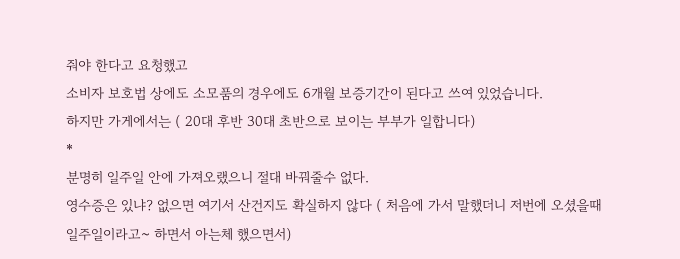줘야 한다고 요청했고
소비자 보호법 상에도 소모품의 경우에도 6개월 보증기간이 된다고 쓰여 있었습니다.
하지만 가게에서는 ( 20대 후반 30대 초반으로 보이는 부부가 일합니다)
*
분명히 일주일 안에 가져오랬으니 절대 바꿔줄수 없다.
영수증은 있냐? 없으면 여기서 산건지도 확실하지 않다 ( 처음에 가서 말했더니 저번에 오셨을때 일주일이라고~ 하면서 아는체 했으면서)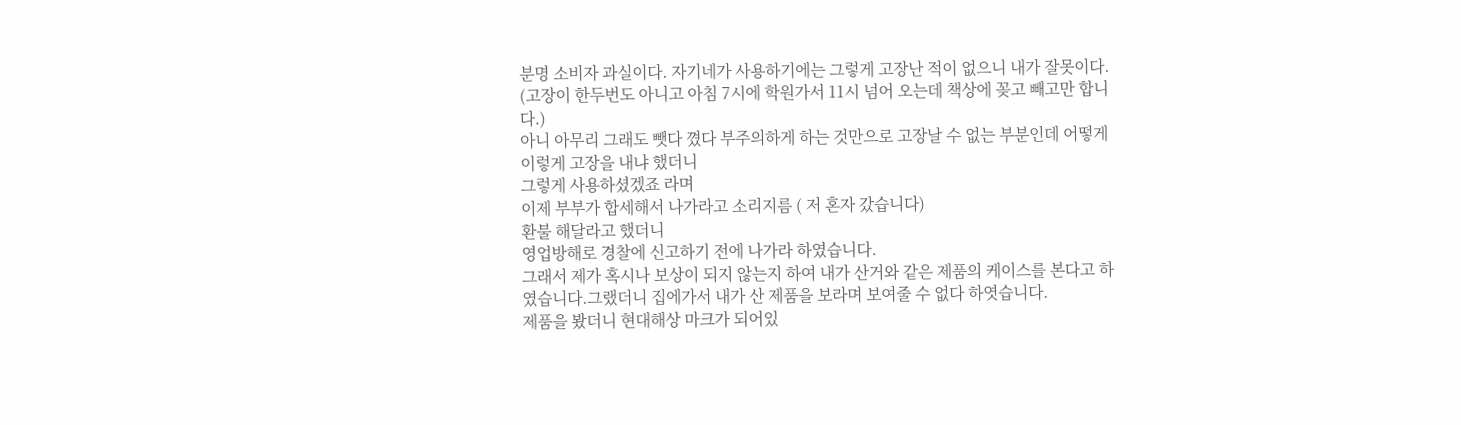분명 소비자 과실이다. 자기네가 사용하기에는 그렇게 고장난 적이 없으니 내가 잘못이다.
(고장이 한두번도 아니고 아침 7시에 학원가서 11시 넘어 오는데 책상에 꽂고 빼고만 합니다.)
아니 아무리 그래도 뺏다 꼈다 부주의하게 하는 것만으로 고장날 수 없는 부분인데 어떻게 이렇게 고장을 내냐 했더니
그렇게 사용하셨겠죠 라며
이제 부부가 합세해서 나가라고 소리지름 ( 저 혼자 갔습니다)
환불 해달라고 했더니
영업방해로 경찰에 신고하기 전에 나가라 하였습니다.
그래서 제가 혹시나 보상이 되지 않는지 하여 내가 산거와 같은 제품의 케이스를 본다고 하였습니다.그랬더니 집에가서 내가 산 제품을 보라며 보여줄 수 없다 하엿습니다.
제품을 봤더니 현대해상 마크가 되어있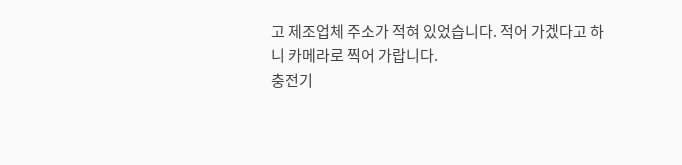고 제조업체 주소가 적혀 있었습니다. 적어 가겠다고 하니 카메라로 찍어 가랍니다.
충전기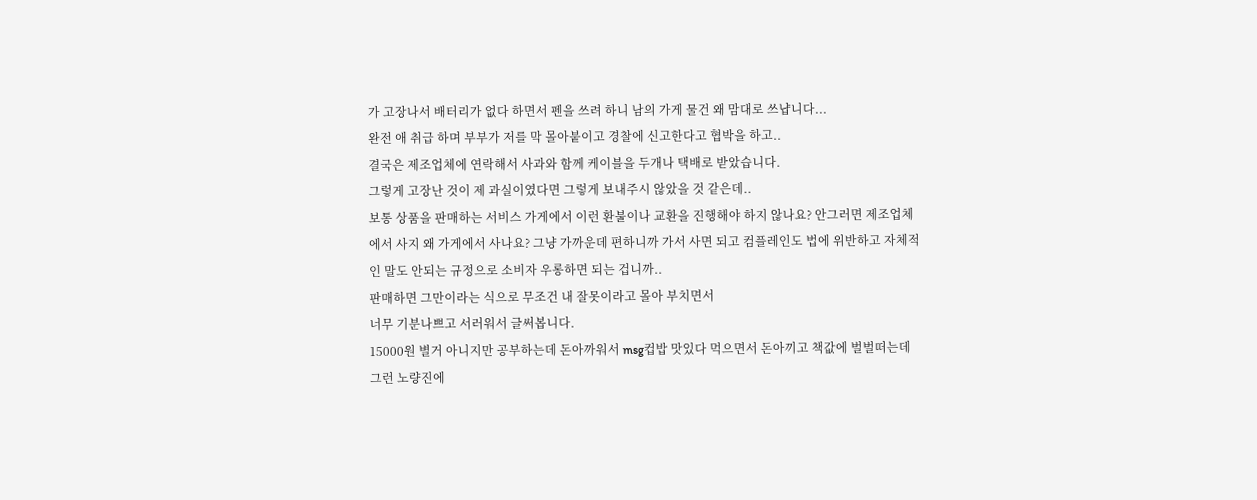가 고장나서 배터리가 없다 하면서 펜을 쓰려 하니 남의 가게 물건 왜 맘대로 쓰냡니다...
완전 애 취급 하며 부부가 저를 막 몰아붙이고 경찰에 신고한다고 협박을 하고..
결국은 제조업체에 연락해서 사과와 함께 케이블을 두개나 택배로 받았습니다.
그렇게 고장난 것이 제 과실이였다면 그렇게 보내주시 않았을 것 같은데..
보통 상품을 판매하는 서비스 가게에서 이런 환불이나 교환을 진행해야 하지 않나요? 안그러면 제조업체에서 사지 왜 가게에서 사나요? 그냥 가까운데 편하니까 가서 사면 되고 컴플레인도 법에 위반하고 자체적인 말도 안되는 규정으로 소비자 우롱하면 되는 겁니까..
판매하면 그만이라는 식으로 무조건 내 잘못이라고 몰아 부치면서
너무 기분나쁘고 서러워서 글써봅니다.
15000원 별거 아니지만 공부하는데 돈아까워서 msg컵밥 맛있다 먹으면서 돈아끼고 책값에 벌벌떠는데
그런 노량진에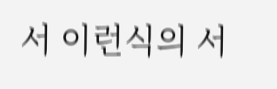서 이런식의 서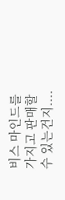비스 마인드를 가지고 판매할 수 있는건지....